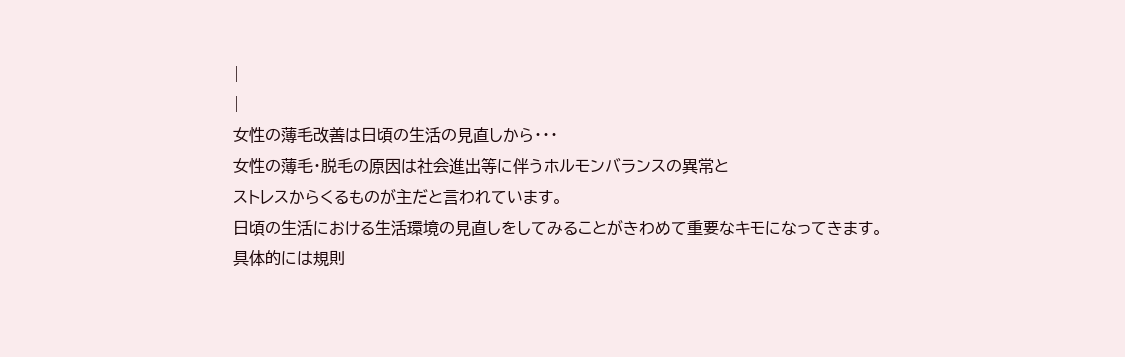|
|
女性の薄毛改善は日頃の生活の見直しから・・・
女性の薄毛・脱毛の原因は社会進出等に伴うホルモンバランスの異常と
ストレスからくるものが主だと言われています。
日頃の生活における生活環境の見直しをしてみることがきわめて重要なキモになってきます。
具体的には規則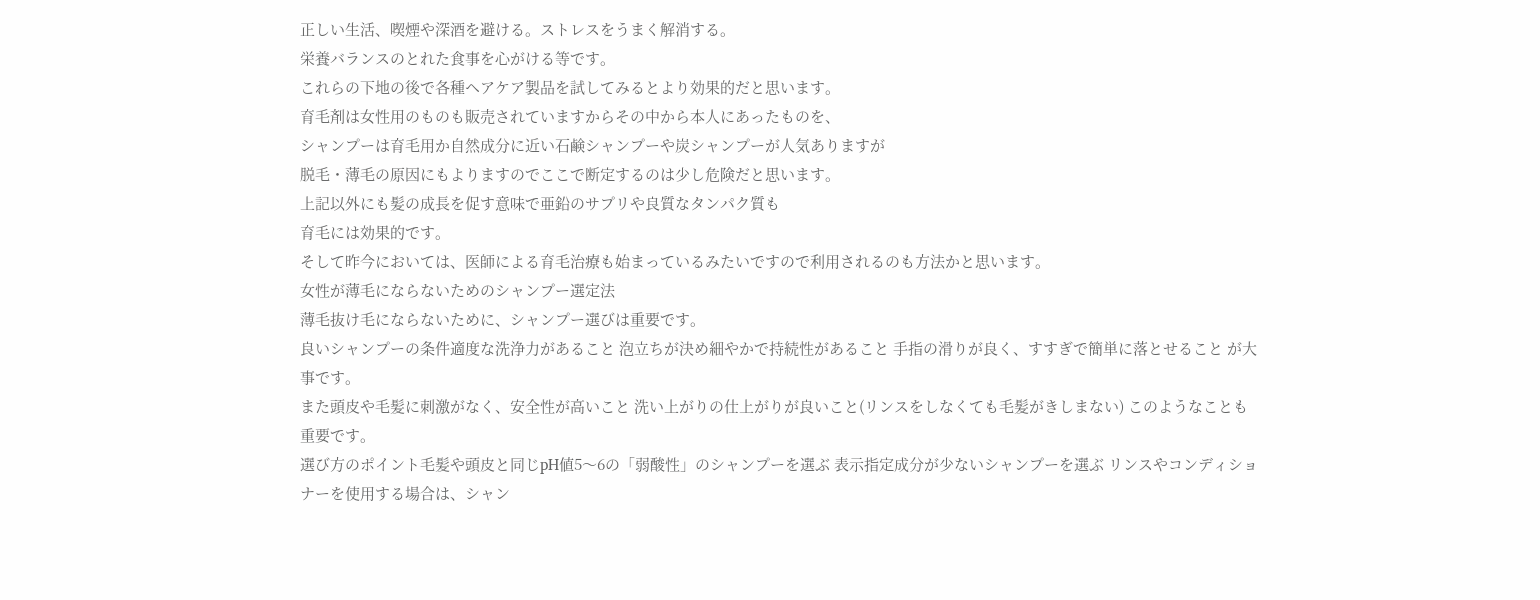正しい生活、喫煙や深酒を避ける。ストレスをうまく解消する。
栄養バランスのとれた食事を心がける等です。
これらの下地の後で各種ヘアケア製品を試してみるとより効果的だと思います。
育毛剤は女性用のものも販売されていますからその中から本人にあったものを、
シャンプーは育毛用か自然成分に近い石鹸シャンプーや炭シャンプーが人気ありますが
脱毛・薄毛の原因にもよりますのでここで断定するのは少し危険だと思います。
上記以外にも髪の成長を促す意味で亜鉛のサプリや良質なタンパク質も
育毛には効果的です。
そして昨今においては、医師による育毛治療も始まっているみたいですので利用されるのも方法かと思います。
女性が薄毛にならないためのシャンプー選定法
薄毛抜け毛にならないために、シャンプー選びは重要です。
良いシャンプーの条件適度な洗浄力があること 泡立ちが決め細やかで持続性があること 手指の滑りが良く、すすぎで簡単に落とせること が大事です。
また頭皮や毛髪に刺激がなく、安全性が高いこと 洗い上がりの仕上がりが良いこと(リンスをしなくても毛髪がきしまない) このようなことも重要です。
選び方のポイント毛髪や頭皮と同じpH値5〜6の「弱酸性」のシャンプーを選ぶ 表示指定成分が少ないシャンプーを選ぶ リンスやコンディショナーを使用する場合は、シャン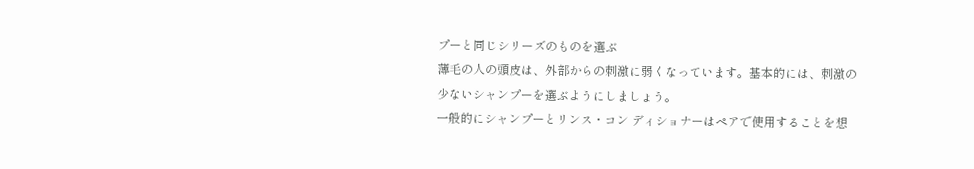プーと同じシリーズのものを選ぶ
薄毛の人の頭皮は、外部からの刺激に弱くなっています。基本的には、刺激の少ないシャンプーを選ぶようにしましょう。
一般的にシャンプーとリンス・コン ディショナーはペアで使用することを想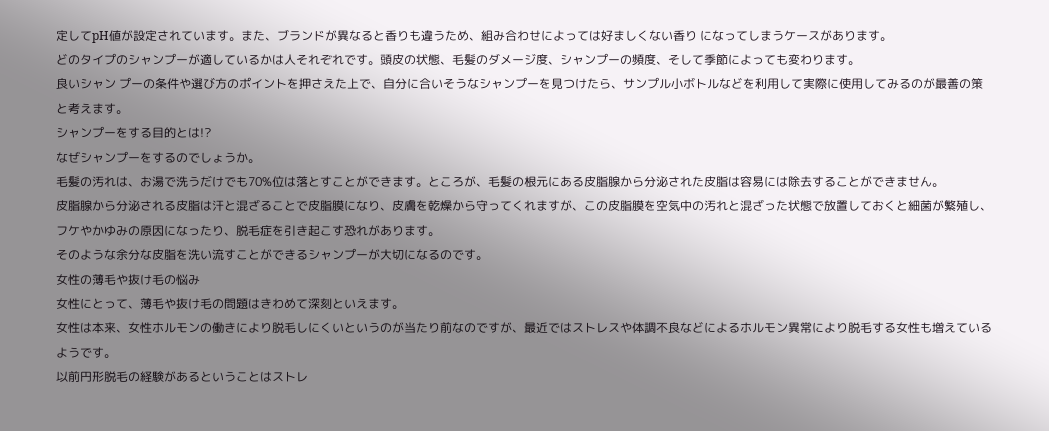定してpH値が設定されています。また、ブランドが異なると香りも違うため、組み合わせによっては好ましくない香り になってしまうケースがあります。
どのタイプのシャンプーが適しているかは人それぞれです。頭皮の状態、毛髪のダメージ度、シャンプーの頻度、そして季節によっても変わります。
良いシャン プーの条件や選び方のポイントを押さえた上で、自分に合いそうなシャンプーを見つけたら、サンプル小ボトルなどを利用して実際に使用してみるのが最善の策と考えます。
シャンプーをする目的とは!?
なぜシャンプーをするのでしょうか。
毛髪の汚れは、お湯で洗うだけでも70%位は落とすことができます。ところが、毛髪の根元にある皮脂腺から分泌された皮脂は容易には除去することができません。
皮脂腺から分泌される皮脂は汗と混ざることで皮脂膜になり、皮膚を乾燥から守ってくれますが、この皮脂膜を空気中の汚れと混ざった状態で放置しておくと細菌が繁殖し、フケやかゆみの原因になったり、脱毛症を引き起こす恐れがあります。
そのような余分な皮脂を洗い流すことができるシャンプーが大切になるのです。
女性の薄毛や抜け毛の悩み
女性にとって、薄毛や抜け毛の問題はきわめて深刻といえます。
女性は本来、女性ホルモンの働きにより脱毛しにくいというのが当たり前なのですが、最近ではストレスや体調不良などによるホルモン異常により脱毛する女性も増えているようです。
以前円形脱毛の経験があるということはストレ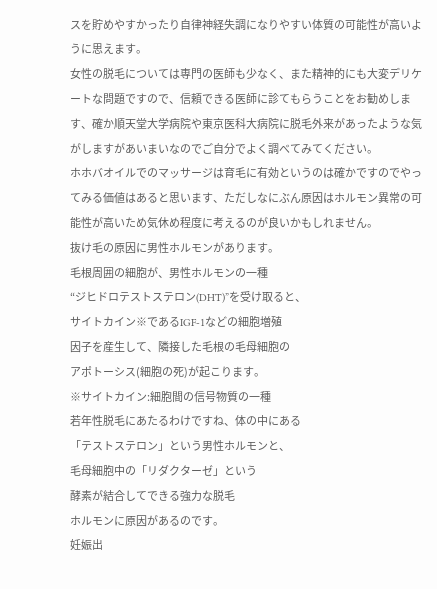スを貯めやすかったり自律神経失調になりやすい体質の可能性が高いように思えます。
女性の脱毛については専門の医師も少なく、また精神的にも大変デリケートな問題ですので、信頼できる医師に診てもらうことをお勧めします、確か順天堂大学病院や東京医科大病院に脱毛外来があったような気がしますがあいまいなのでご自分でよく調べてみてください。
ホホバオイルでのマッサージは育毛に有効というのは確かですのでやってみる価値はあると思います、ただしなにぶん原因はホルモン異常の可能性が高いため気休め程度に考えるのが良いかもしれません。
抜け毛の原因に男性ホルモンがあります。
毛根周囲の細胞が、男性ホルモンの一種
“ジヒドロテストステロン(DHT)”を受け取ると、
サイトカイン※であるIGF-1などの細胞増殖
因子を産生して、隣接した毛根の毛母細胞の
アポトーシス(細胞の死)が起こります。
※サイトカイン:細胞間の信号物質の一種
若年性脱毛にあたるわけですね、体の中にある
「テストステロン」という男性ホルモンと、
毛母細胞中の「リダクターゼ」という
酵素が結合してできる強力な脱毛
ホルモンに原因があるのです。
妊娠出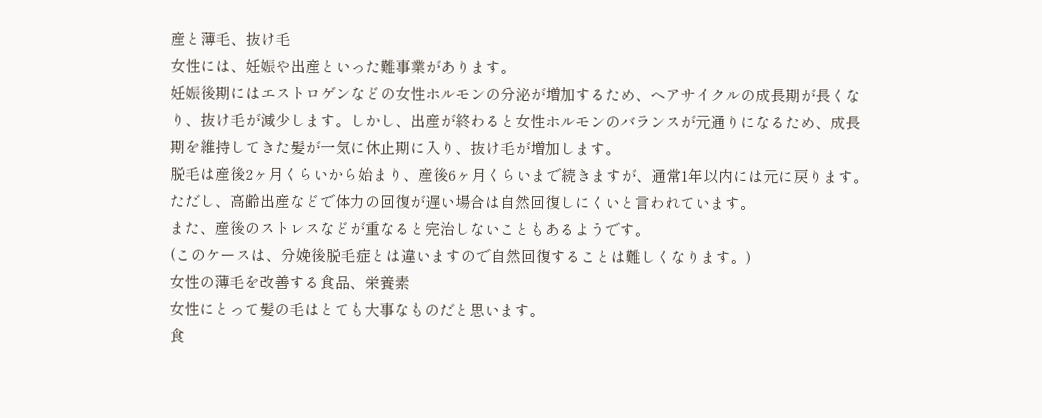産と薄毛、抜け毛
女性には、妊娠や出産といった難事業があります。
妊娠後期にはエストロゲンなどの女性ホルモンの分泌が増加するため、ヘアサイクルの成長期が長くなり、抜け毛が減少します。しかし、出産が終わると女性ホルモンのバランスが元通りになるため、成長期を維持してきた髪が一気に休止期に入り、抜け毛が増加します。
脱毛は産後2ヶ月くらいから始まり、産後6ヶ月くらいまで続きますが、通常1年以内には元に戻ります。ただし、高齢出産などで体力の回復が遅い場合は自然回復しにくいと言われています。
また、産後のストレスなどが重なると完治しないこともあるようです。
(このケースは、分娩後脱毛症とは違いますので自然回復することは難しくなります。)
女性の薄毛を改善する食品、栄養素
女性にとって髪の毛はとても大事なものだと思います。
食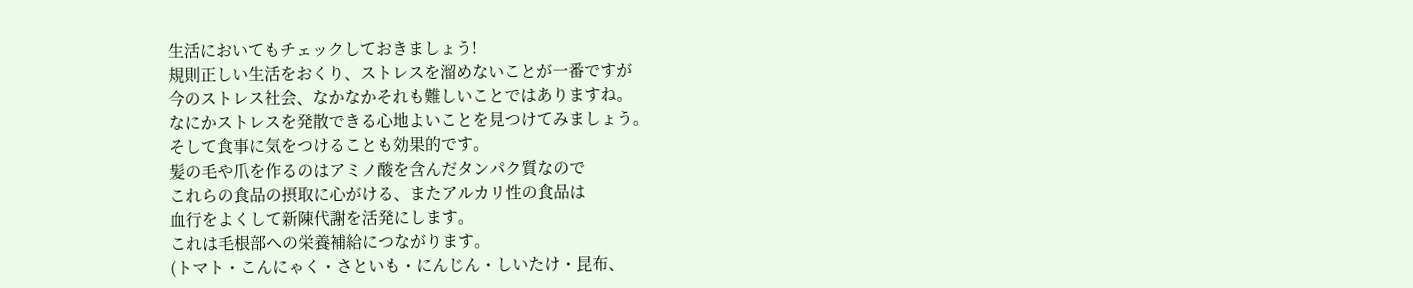生活においてもチェックしておきましょう!
規則正しい生活をおくり、ストレスを溜めないことが一番ですが
今のストレス社会、なかなかそれも難しいことではありますね。
なにかストレスを発散できる心地よいことを見つけてみましょう。
そして食事に気をつけることも効果的です。
髪の毛や爪を作るのはアミノ酸を含んだタンパク質なので
これらの食品の摂取に心がける、またアルカリ性の食品は
血行をよくして新陳代謝を活発にします。
これは毛根部への栄養補給につながります。
(トマト・こんにゃく・さといも・にんじん・しいたけ・昆布、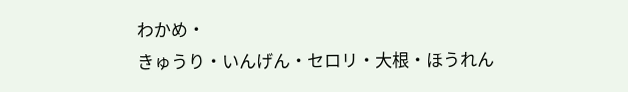わかめ・
きゅうり・いんげん・セロリ・大根・ほうれん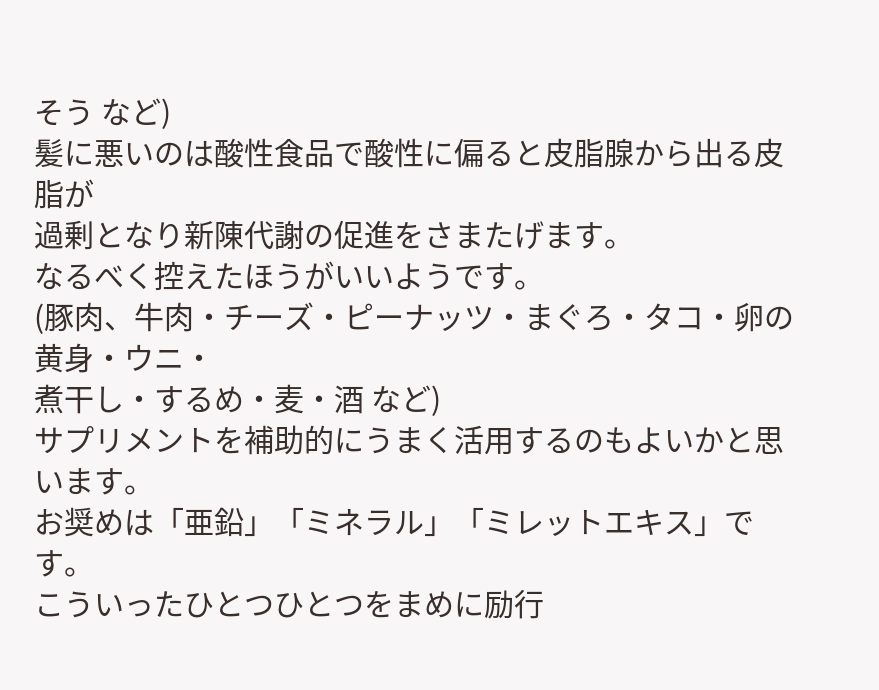そう など)
髪に悪いのは酸性食品で酸性に偏ると皮脂腺から出る皮脂が
過剰となり新陳代謝の促進をさまたげます。
なるべく控えたほうがいいようです。
(豚肉、牛肉・チーズ・ピーナッツ・まぐろ・タコ・卵の黄身・ウニ・
煮干し・するめ・麦・酒 など)
サプリメントを補助的にうまく活用するのもよいかと思います。
お奨めは「亜鉛」「ミネラル」「ミレットエキス」です。
こういったひとつひとつをまめに励行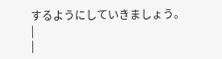するようにしていきましょう。
|
|